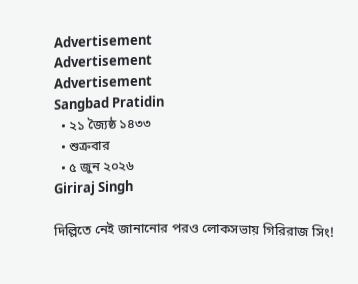Advertisement
Advertisement
Advertisement
Sangbad Pratidin
  • ২১ জ্যৈষ্ঠ ১৪৩৩
  • শুক্রবার
  • ৫ জুন ২০২৬
Giriraj Singh

দিল্লিতে নেই জানানোর পরও লোকসভায় গিরিরাজ সিং!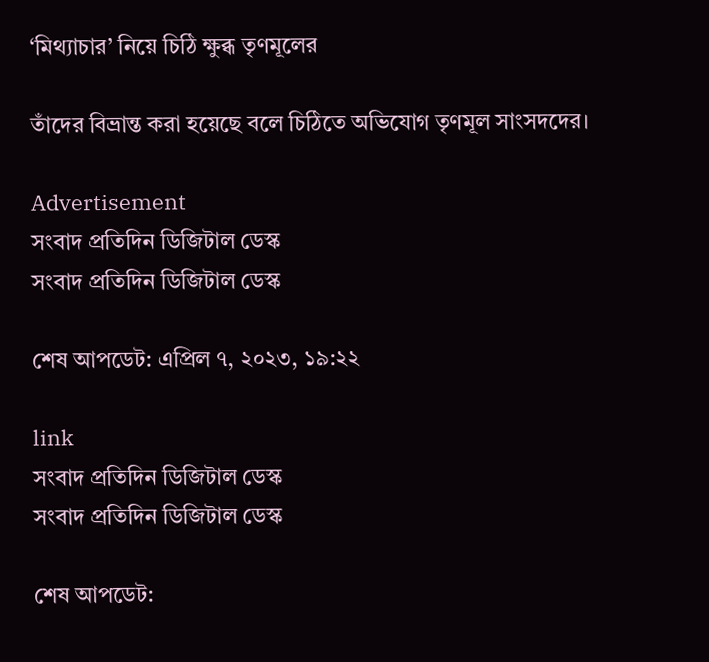‘মিথ্যাচার’ নিয়ে চিঠি ক্ষুব্ধ তৃণমূলের

তাঁদের বিভ্রান্ত করা হয়েছে বলে চিঠিতে অভিযোগ তৃণমূল সাংসদদের।

Advertisement
সংবাদ প্রতিদিন ডিজিটাল ডেস্ক
সংবাদ প্রতিদিন ডিজিটাল ডেস্ক

শেষ আপডেট: এপ্রিল ৭, ২০২৩, ১৯:২২

link
সংবাদ প্রতিদিন ডিজিটাল ডেস্ক
সংবাদ প্রতিদিন ডিজিটাল ডেস্ক

শেষ আপডেট: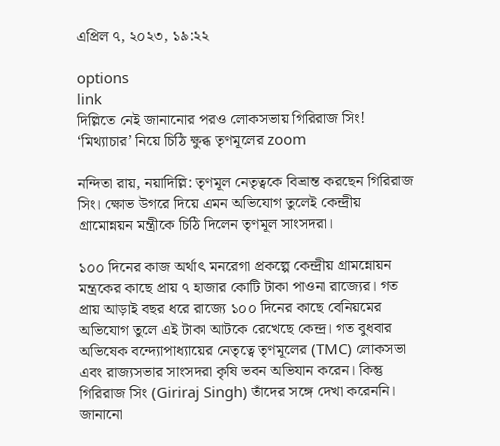এপ্রিল ৭, ২০২৩, ১৯:২২

options
link
দিল্লিতে নেই জানানোর পরও লোকসভায় গিরিরাজ সিং! ‘মিথ্যাচার’ নিয়ে চিঠি ক্ষুব্ধ তৃণমূলের zoom

নন্দিতা রায়, নয়াদিল্লি: তৃণমূল নেতৃত্বকে বিভ্রান্ত করছেন গিরিরাজ সিং। ক্ষোভ উগরে দিয়ে এমন অভিযোগ তুলেই কেন্দ্রীয় গ্রামোন্নয়ন মন্ত্রীকে চিঠি দিলেন তৃণমূল সাংসদরা।

১০০ দিনের কাজ অর্থাৎ মনরেগা প্রকল্পে কেন্দ্রীয় গ্রামন্নোয়ন মন্ত্রকের কাছে প্রায় ৭ হাজার কোটি টাকা পাওনা রাজ্যের। গত প্রায় আড়াই বছর ধরে রাজ্যে ১০০ দিনের কাছে বেনিয়মের অভিযোগ তুলে এই টাকা আটকে রেখেছে কেন্দ্র। গত বুধবার অভিষেক বন্দ্যোপাধ্যায়ের নেতৃত্বে তৃণমূলের (TMC) লোকসভা এবং রাজ্যসভার সাংসদরা কৃষি ভবন অভিযান করেন। কিন্তু গিরিরাজ সিং (Giriraj Singh) তাঁদের সঙ্গে দেখা করেননি। জানানো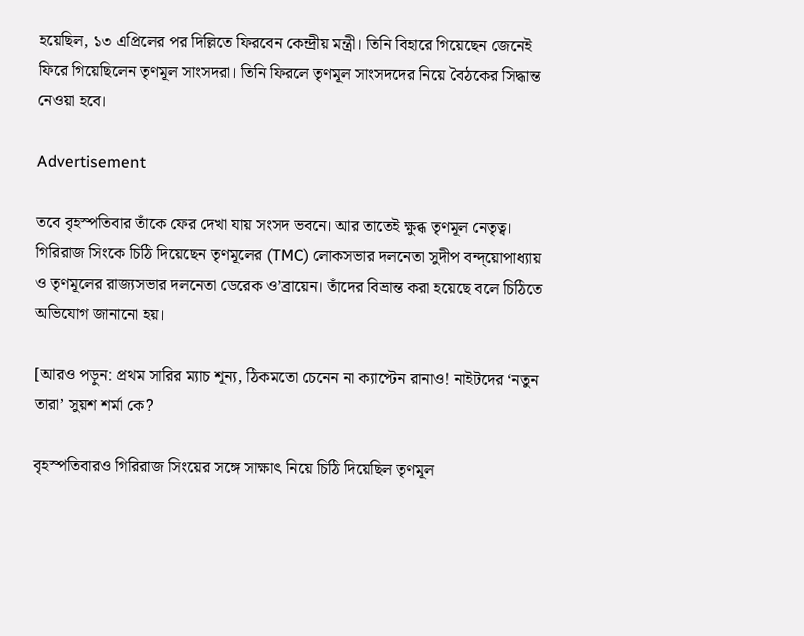হয়েছিল, ১৩ এপ্রিলের পর দিল্লিতে ফিরবেন কেন্দ্রীয় মন্ত্রী। তিনি বিহারে গিয়েছেন জেনেই ফিরে গিয়েছিলেন তৃণমূল সাংসদরা। তিনি ফিরলে তৃণমূল সাংসদদের নিয়ে বৈঠকের সিদ্ধান্ত নেওয়া হবে।

Advertisement

তবে বৃহস্পতিবার তাঁকে ফের দেখা যায় সংসদ ভবনে। আর তাতেই ক্ষুব্ধ তৃণমূল নেতৃত্ব। গিরিরাজ সিংকে চিঠি দিয়েছেন তৃণমূলের (TMC) লোকসভার দলনেতা সুদীপ বন্দ্য়োপাধ্যায় ও তৃণমূলের রাজ্যসভার দলনেতা ডেরেক ও’ব্রায়েন। তাঁদের বিভ্রান্ত করা হয়েছে বলে চিঠিতে অভিযোগ জানানো হয়।

[আরও পড়ুন: প্রথম সারির ম্যাচ শূন্য, ঠিকমতো চেনেন না ক্যাপ্টেন রানাও! নাইটদের ‘নতুন তারা’ সুয়শ শর্মা কে?

বৃহস্পতিবারও গিরিরাজ সিংয়ের সঙ্গে সাক্ষাৎ নিয়ে চিঠি দিয়েছিল তৃণমূল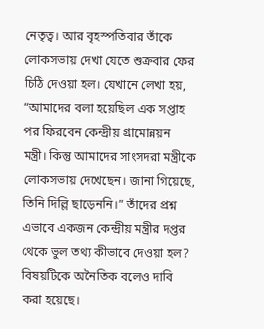নেতৃত্ব। আর বৃহস্পতিবার তাঁকে লোকসভায় দেখা যেতে শুক্রবার ফের চিঠি দেওয়া হল। যেখানে লেখা হয়, “আমাদের বলা হয়েছিল এক সপ্তাহ পর ফিরবেন কেন্দ্রীয় গ্রামোন্নয়ন মন্ত্রী। কিন্তু আমাদের সাংসদরা মন্ত্রীকে লোকসভায় দেখেছেন। জানা গিয়েছে, তিনি দিল্লি ছাড়েননি।” তাঁদের প্রশ্ন এভাবে একজন কেন্দ্রীয় মন্ত্রীর দপ্তর থেকে ভুল তথ্য কীভাবে দেওয়া হল? বিষয়টিকে অনৈতিক বলেও দাবি করা হয়েছে।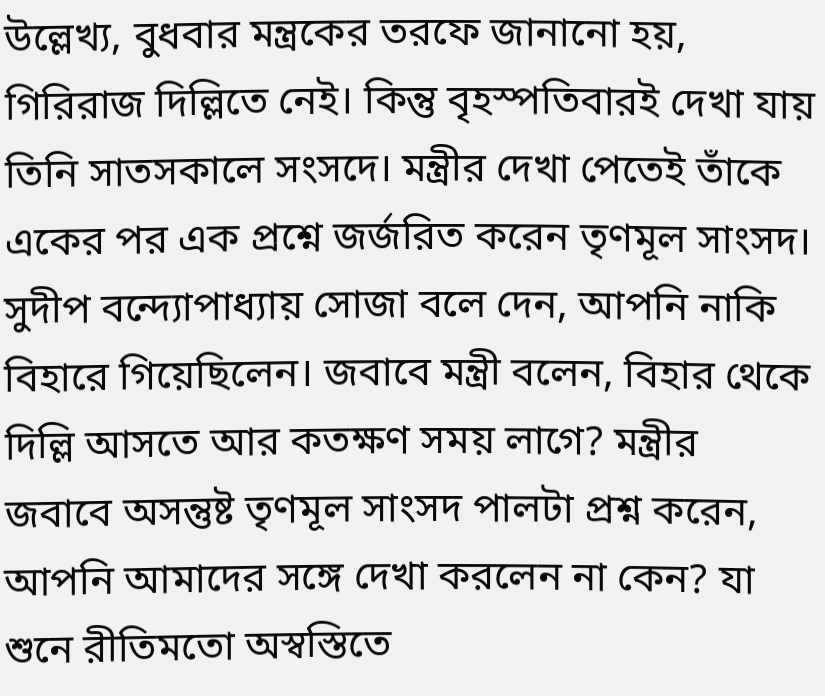উল্লেখ্য, বুধবার মন্ত্রকের তরফে জানানো হয়, গিরিরাজ দিল্লিতে নেই। কিন্তু বৃহস্পতিবারই দেখা যায় তিনি সাতসকালে সংসদে। মন্ত্রীর দেখা পেতেই তাঁকে একের পর এক প্রশ্নে জর্জরিত করেন তৃণমূল সাংসদ। সুদীপ বন্দ্যোপাধ্যায় সোজা বলে দেন, আপনি নাকি বিহারে গিয়েছিলেন। জবাবে মন্ত্রী বলেন, বিহার থেকে দিল্লি আসতে আর কতক্ষণ সময় লাগে? মন্ত্রীর জবাবে অসন্তুষ্ট তৃণমূল সাংসদ পালটা প্রশ্ন করেন, আপনি আমাদের সঙ্গে দেখা করলেন না কেন? যা শুনে রীতিমতো অস্বস্তিতে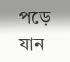পড়ে যান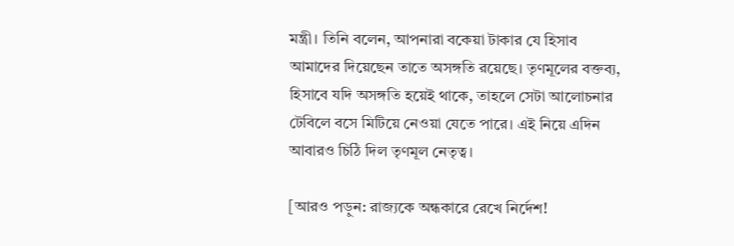মন্ত্রী। তিনি বলেন, আপনারা বকেয়া টাকার যে হিসাব আমাদের দিয়েছেন তাতে অসঙ্গতি রয়েছে। তৃণমূলের বক্তব্য, হিসাবে যদি অসঙ্গতি হয়েই থাকে, তাহলে সেটা আলোচনার টেবিলে বসে মিটিয়ে নেওয়া যেতে পারে। এই নিয়ে এদিন আবারও চিঠি দিল তৃণমূল নেতৃত্ব।

[আরও পড়ুন: রাজ্যকে অন্ধকারে রেখে নির্দেশ!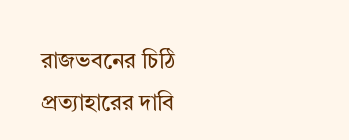রাজভবনের চিঠি প্রত্যাহারের দাবি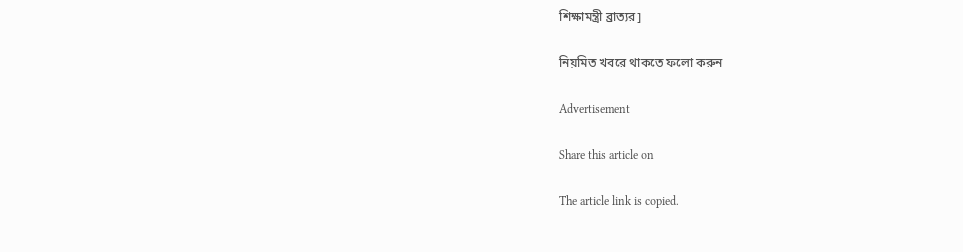শিক্ষামন্ত্রী ব্রাত্যর]

নিয়মিত খবরে থাকতে ফলো করুন

Advertisement

Share this article on

The article link is copied.